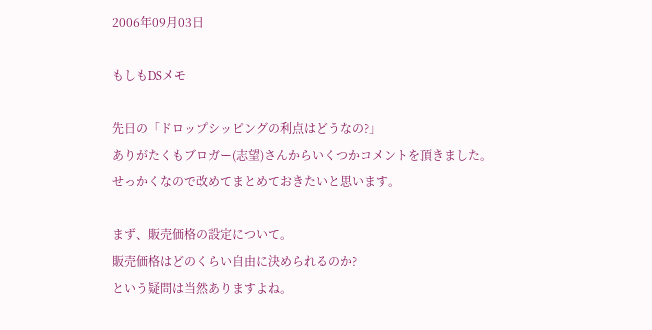2006年09月03日

もしもDSメモ

先日の「ドロップシッピングの利点はどうなの?」
ありがたくもブロガー(志望)さんからいくつかコメントを頂きました。
せっかくなので改めてまとめておきたいと思います。

まず、販売価格の設定について。
販売価格はどのくらい自由に決められるのか?
という疑問は当然ありますよね。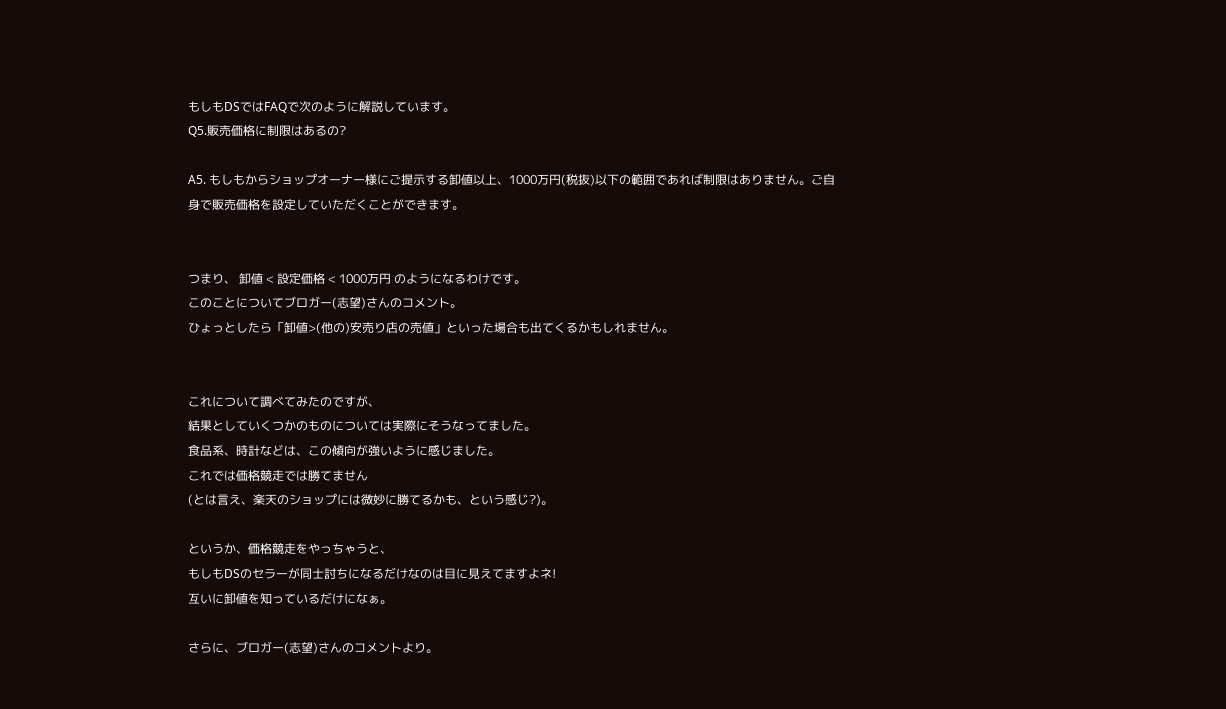もしもDSではFAQで次のように解説しています。
Q5.販売価格に制限はあるの?

A5. もしもからショップオーナー様にご提示する卸値以上、1000万円(税抜)以下の範囲であれば制限はありません。ご自身で販売価格を設定していただくことができます。


つまり、 卸値 < 設定価格 < 1000万円 のようになるわけです。
このことについてブロガー(志望)さんのコメント。
ひょっとしたら「卸値>(他の)安売り店の売値」といった場合も出てくるかもしれません。


これについて調べてみたのですが、
結果としていくつかのものについては実際にそうなってました。
食品系、時計などは、この傾向が強いように感じました。
これでは価格競走では勝てません
(とは言え、楽天のショップには微妙に勝てるかも、という感じ?)。

というか、価格競走をやっちゃうと、
もしもDSのセラーが同士討ちになるだけなのは目に見えてますよネ!
互いに卸値を知っているだけになぁ。

さらに、ブロガー(志望)さんのコメントより。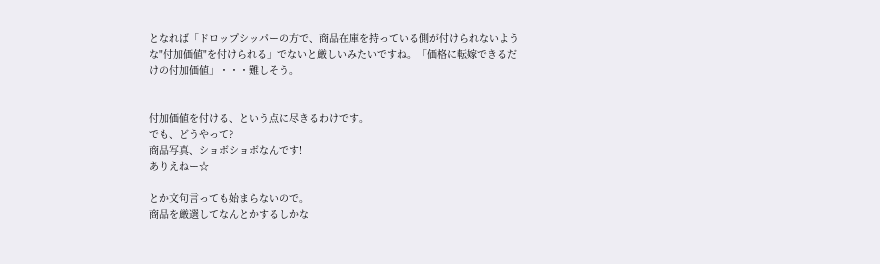となれば「ドロップシッパーの方で、商品在庫を持っている側が付けられないような"付加価値"を付けられる」でないと厳しいみたいですね。「価格に転嫁できるだけの付加価値」・・・難しそう。


付加価値を付ける、という点に尽きるわけです。
でも、どうやって?
商品写真、ショボショボなんです!
ありえねー☆

とか文句言っても始まらないので。
商品を厳選してなんとかするしかな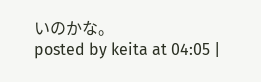いのかな。
posted by keita at 04:05 |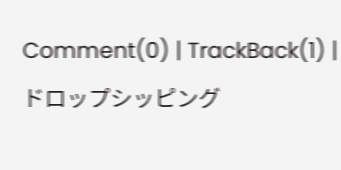Comment(0) | TrackBack(1) | ドロップシッピング